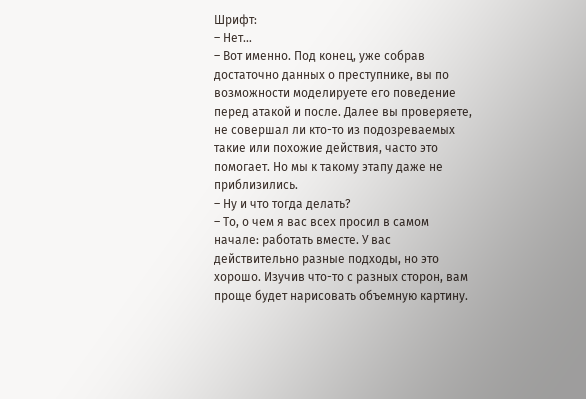Шрифт:
– Нет…
– Вот именно. Под конец, уже собрав достаточно данных о преступнике, вы по возможности моделируете его поведение перед атакой и после. Далее вы проверяете, не совершал ли кто-то из подозреваемых такие или похожие действия, часто это помогает. Но мы к такому этапу даже не приблизились.
– Ну и что тогда делать?
– То, о чем я вас всех просил в самом начале: работать вместе. У вас действительно разные подходы, но это хорошо. Изучив что-то с разных сторон, вам проще будет нарисовать объемную картину.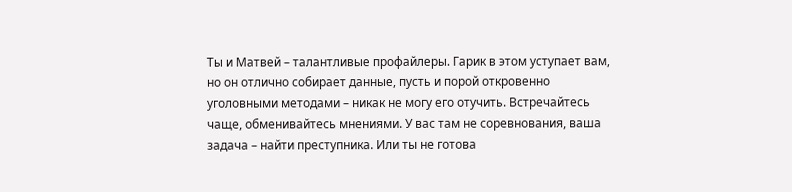Ты и Матвей – талантливые профайлеры. Гарик в этом уступает вам, но он отлично собирает данные, пусть и порой откровенно уголовными методами – никак не могу его отучить. Встречайтесь чаще, обменивайтесь мнениями. У вас там не соревнования, ваша задача – найти преступника. Или ты не готова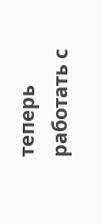теперь работать с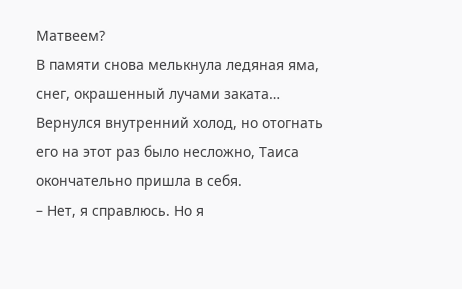Матвеем?
В памяти снова мелькнула ледяная яма, снег, окрашенный лучами заката… Вернулся внутренний холод, но отогнать его на этот раз было несложно, Таиса окончательно пришла в себя.
– Нет, я справлюсь. Но я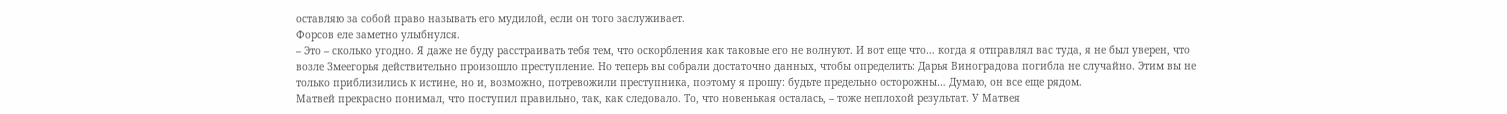оставляю за собой право называть его мудилой, если он того заслуживает.
Форсов еле заметно улыбнулся.
– Это – сколько угодно. Я даже не буду расстраивать тебя тем, что оскорбления как таковые его не волнуют. И вот еще что… когда я отправлял вас туда, я не был уверен, что возле Змеегорья действительно произошло преступление. Но теперь вы собрали достаточно данных, чтобы определить: Дарья Виноградова погибла не случайно. Этим вы не только приблизились к истине, но и, возможно, потревожили преступника, поэтому я прошу: будьте предельно осторожны… Думаю, он все еще рядом.
Матвей прекрасно понимал, что поступил правильно, так, как следовало. То, что новенькая осталась, – тоже неплохой результат. У Матвея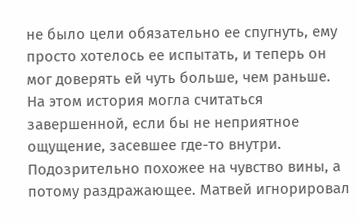не было цели обязательно ее спугнуть, ему просто хотелось ее испытать, и теперь он мог доверять ей чуть больше, чем раньше.
На этом история могла считаться завершенной, если бы не неприятное ощущение, засевшее где-то внутри. Подозрительно похожее на чувство вины, а потому раздражающее. Матвей игнорировал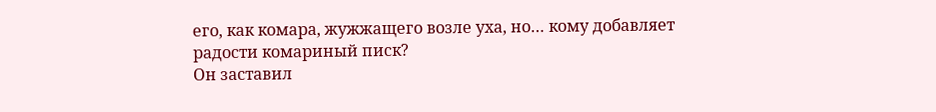его, как комара, жужжащего возле уха, но… кому добавляет радости комариный писк?
Он заставил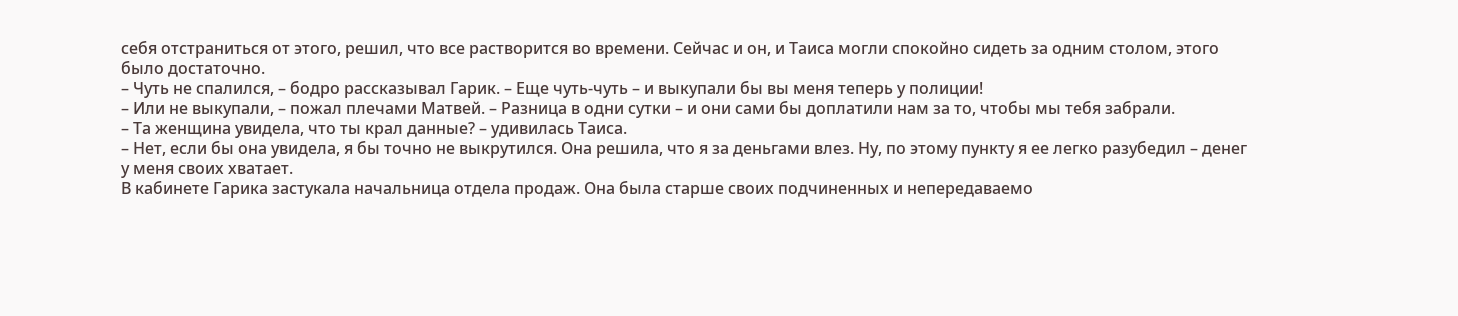себя отстраниться от этого, решил, что все растворится во времени. Сейчас и он, и Таиса могли спокойно сидеть за одним столом, этого было достаточно.
– Чуть не спалился, – бодро рассказывал Гарик. – Еще чуть-чуть – и выкупали бы вы меня теперь у полиции!
– Или не выкупали, – пожал плечами Матвей. – Разница в одни сутки – и они сами бы доплатили нам за то, чтобы мы тебя забрали.
– Та женщина увидела, что ты крал данные? – удивилась Таиса.
– Нет, если бы она увидела, я бы точно не выкрутился. Она решила, что я за деньгами влез. Ну, по этому пункту я ее легко разубедил – денег у меня своих хватает.
В кабинете Гарика застукала начальница отдела продаж. Она была старше своих подчиненных и непередаваемо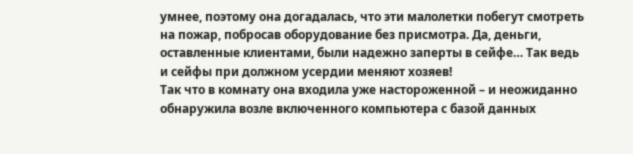умнее, поэтому она догадалась, что эти малолетки побегут смотреть на пожар, побросав оборудование без присмотра. Да, деньги, оставленные клиентами, были надежно заперты в сейфе… Так ведь и сейфы при должном усердии меняют хозяев!
Так что в комнату она входила уже настороженной – и неожиданно обнаружила возле включенного компьютера с базой данных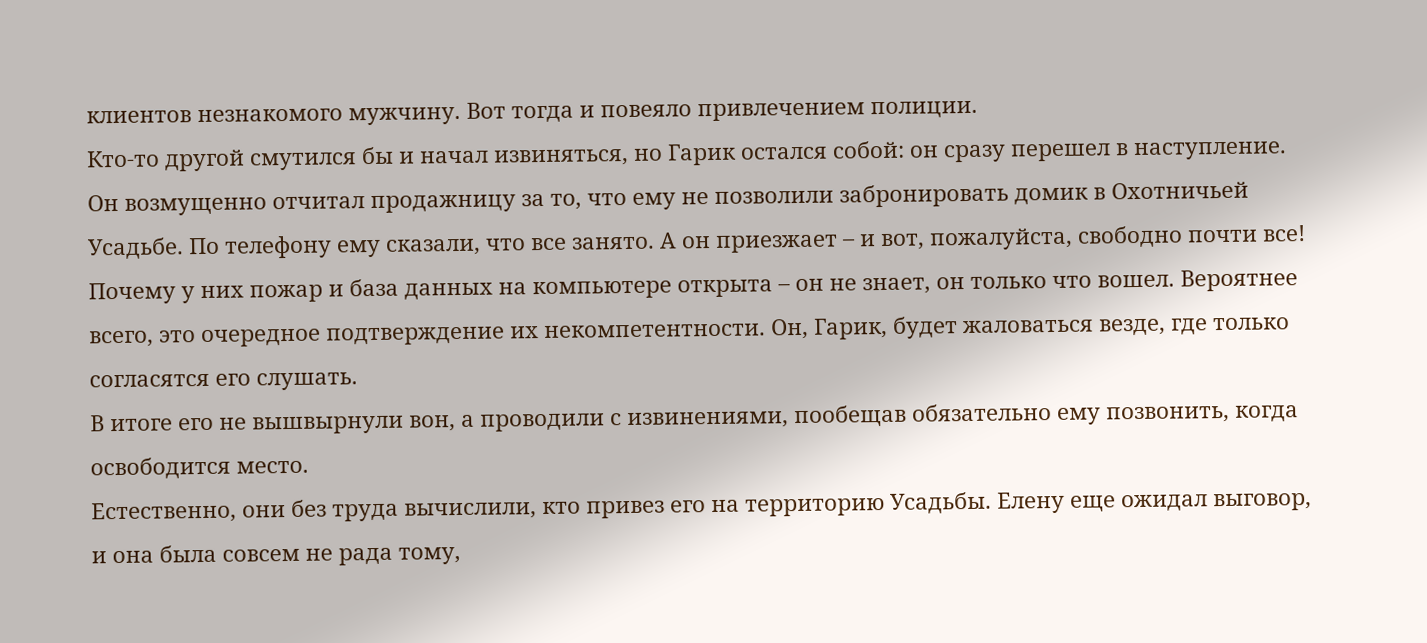клиентов незнакомого мужчину. Вот тогда и повеяло привлечением полиции.
Кто-то другой смутился бы и начал извиняться, но Гарик остался собой: он сразу перешел в наступление. Он возмущенно отчитал продажницу за то, что ему не позволили забронировать домик в Охотничьей Усадьбе. По телефону ему сказали, что все занято. А он приезжает – и вот, пожалуйста, свободно почти все! Почему у них пожар и база данных на компьютере открыта – он не знает, он только что вошел. Вероятнее всего, это очередное подтверждение их некомпетентности. Он, Гарик, будет жаловаться везде, где только согласятся его слушать.
В итоге его не вышвырнули вон, а проводили с извинениями, пообещав обязательно ему позвонить, когда освободится место.
Естественно, они без труда вычислили, кто привез его на территорию Усадьбы. Елену еще ожидал выговор, и она была совсем не рада тому,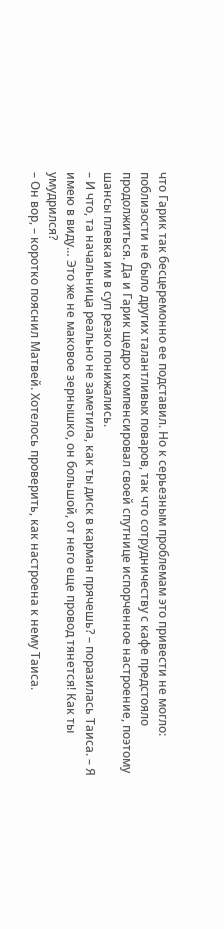что Гарик так бесцеремонно ее подставил. Но к серьезным проблемам это привести не могло: поблизости не было других талантливых поваров, так что сотрудничеству с кафе предстояло продолжиться. Да и Гарик щедро компенсировал своей спутнице испорченное настроение, поэтому шансы плевка им в суп резко понижались.
– И что, та начальница реально не заметила, как ты диск в карман прячешь? – поразилась Таиса. – Я имею в виду… Это же не маковое зернышко, он большой, от него еще провод тянется! Как ты умудрился?
– Он вор, – коротко пояснил Матвей. Хотелось проверить, как настроена к нему Таиса.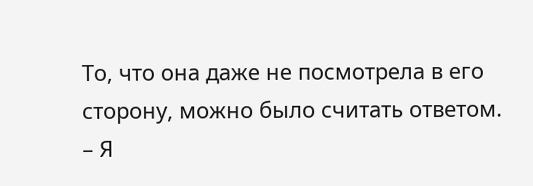То, что она даже не посмотрела в его сторону, можно было считать ответом.
– Я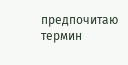предпочитаю термин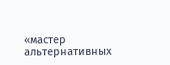«мастер альтернативных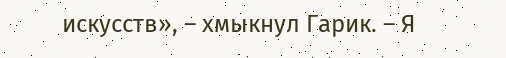искусств», – хмыкнул Гарик. – Я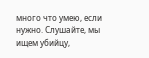много что умею, если нужно. Слушайте, мы ищем убийцу,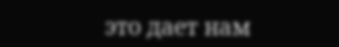это дает нам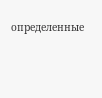определенные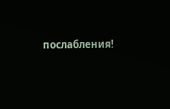послабления!